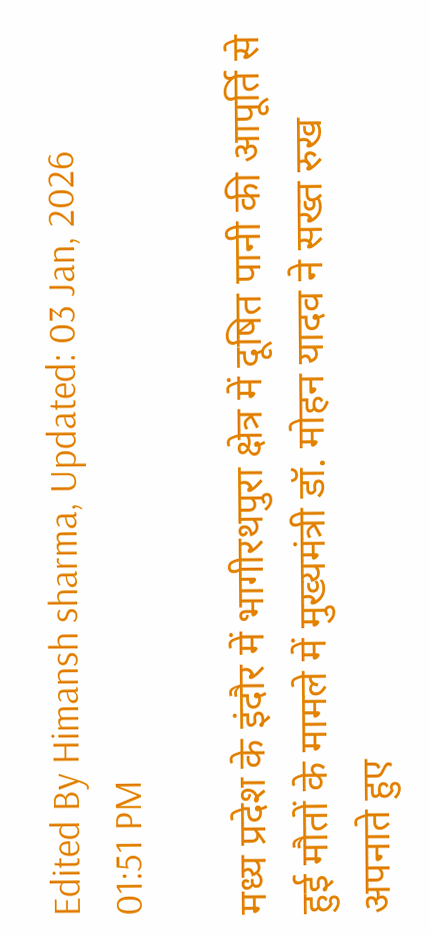Edited By Himansh sharma, Updated: 03 Jan, 2026 01:51 PM

मध्य प्रदेश के इंदौर में भागीरथपुरा क्षेत्र में दूषित पानी की आपूर्ति से हुई मौतों के मामले में मुख्यमंत्री डॉ. मोहन यादव ने सख्त रुख अपनाते हुए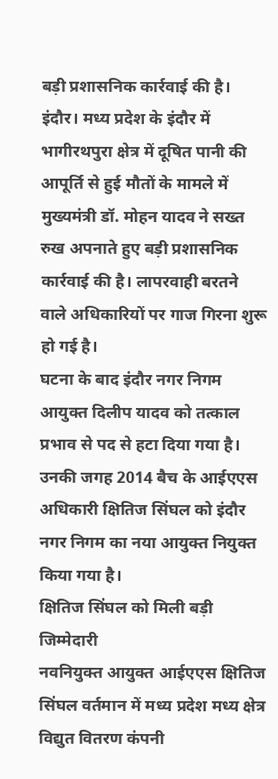बड़ी प्रशासनिक कार्रवाई की है।
इंदौर। मध्य प्रदेश के इंदौर में भागीरथपुरा क्षेत्र में दूषित पानी की आपूर्ति से हुई मौतों के मामले में मुख्यमंत्री डॉ. मोहन यादव ने सख्त रुख अपनाते हुए बड़ी प्रशासनिक कार्रवाई की है। लापरवाही बरतने वाले अधिकारियों पर गाज गिरना शुरू हो गई है।
घटना के बाद इंदौर नगर निगम आयुक्त दिलीप यादव को तत्काल प्रभाव से पद से हटा दिया गया है। उनकी जगह 2014 बैच के आईएएस अधिकारी क्षितिज सिंघल को इंदौर नगर निगम का नया आयुक्त नियुक्त किया गया है।
क्षितिज सिंघल को मिली बड़ी जिम्मेदारी
नवनियुक्त आयुक्त आईएएस क्षितिज सिंघल वर्तमान में मध्य प्रदेश मध्य क्षेत्र विद्युत वितरण कंपनी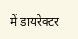में डायरेक्टर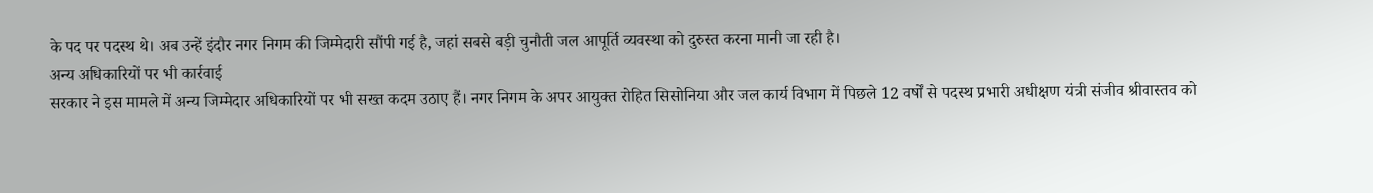के पद पर पदस्थ थे। अब उन्हें इंदौर नगर निगम की जिम्मेदारी सौंपी गई है, जहां सबसे बड़ी चुनौती जल आपूर्ति व्यवस्था को दुरुस्त करना मानी जा रही है।
अन्य अधिकारियों पर भी कार्रवाई
सरकार ने इस मामले में अन्य जिम्मेदार अधिकारियों पर भी सख्त कदम उठाए हैं। नगर निगम के अपर आयुक्त रोहित सिसोनिया और जल कार्य विभाग में पिछले 12 वर्षों से पदस्थ प्रभारी अधीक्षण यंत्री संजीव श्रीवास्तव को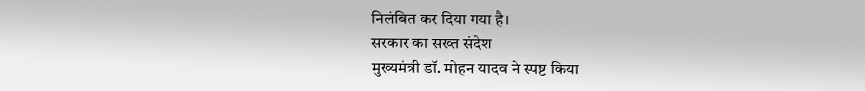निलंबित कर दिया गया है।
सरकार का सख्त संदेश
मुख्यमंत्री डॉ. मोहन यादव ने स्पष्ट किया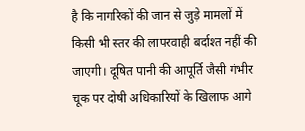है कि नागरिकों की जान से जुड़े मामलों में किसी भी स्तर की लापरवाही बर्दाश्त नहीं की जाएगी। दूषित पानी की आपूर्ति जैसी गंभीर चूक पर दोषी अधिकारियों के खिलाफ आगे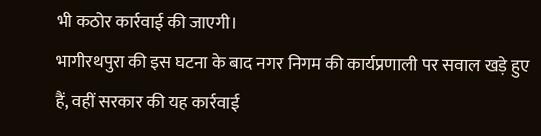भी कठोर कार्रवाई की जाएगी।
भागीरथपुरा की इस घटना के बाद नगर निगम की कार्यप्रणाली पर सवाल खड़े हुए हैं, वहीं सरकार की यह कार्रवाई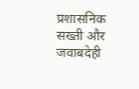प्रशासनिक सख्ती और जवाबदेही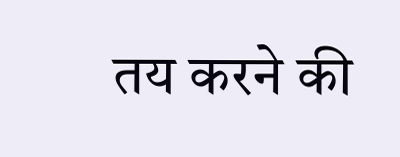तय करने की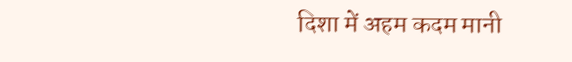दिशा में अहम कदम मानी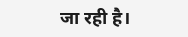जा रही है।